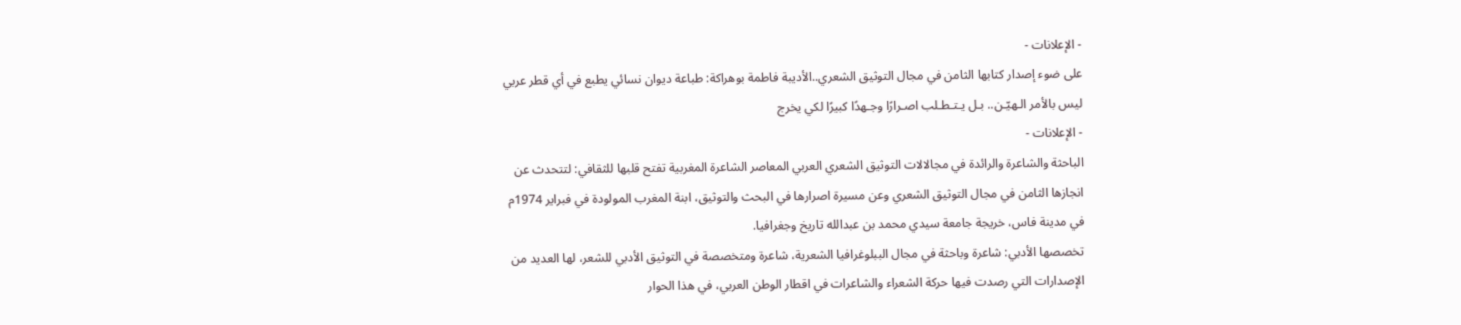- الإعلانات -
على ضوء إصدار كتابها الثامن في مجال التوثيق الشعري..الأديبة فاطمة بوهراكة: طباعة ديوان نسائي يطبع في أي قطر عربي ليس بالأمر الـهيّـن.. بـل يـتـطـلب اصـرارًا وجـهدًا كبيرًا لكي يخرج
- الإعلانات -
الباحثة والشاعرة والرائدة في مجالالات التوثيق الشعري العربي المعاصر الشاعرة المغربية تفتح قلبها للثقافي: لتتحدث عن انجازها الثامن في مجال التوثيق الشعري وعن مسيرة اصرارها في البحث والتوثيق، ابنة المغرب المولودة في فبراير 1974م في مدينة فاس، خريجة جامعة سيدي محمد بن عبدالله تاريخ وجغرافيا.
تخصصها الأدبي: شاعرة وباحثة في مجال الببلوغرافيا الشعرية، شاعرة ومتخصصة في التوثيق الأدبي للشعر، لها العديد من الإصدارات التي رصدت فيها حركة الشعراء والشاعرات في اقطار الوطن العربي، في هذا الحوار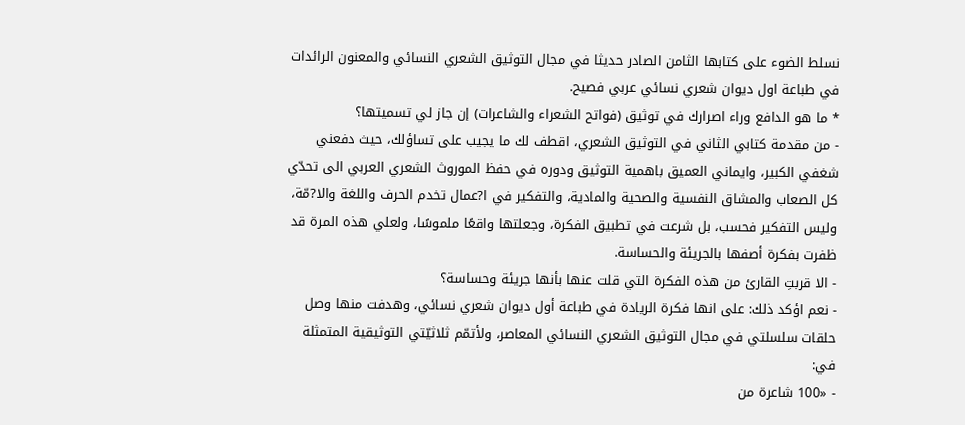نسلط الضوء على كتابها الثامن الصادر حديثا في مجال التوثيق الشعري النسائي والمعنون الرائدات في طباعة اول ديوان شعري نسائي عربي فصيح.
* ما هو الدافع وراء اصرارك في توثيق (فواتح الشعراء والشاعرات) إن جاز لي تسميتها؟
- من مقدمة كتابي الثاني في التوثيق الشعري، اقطف لك ما يجيب على تساؤلك، حيث دفعني شغفي الكبير، وايماني العميق باهمية التوثيق ودوره في حفظ الموروث الشعري العربي الى تحدّي كل الصعاب والمشاق النفسية والصحية والمادية، والتفكير في ا?عمال تخدم الحرف واللغة والا?مّة، وليس التفكير فحسب، بل شرعت في تطبيق الفكرة، وجعلتها واقعًا ملموسًا، ولعلي هذه المرة قد ظفرت بفكرة أصفها بالجريئة والحساسة.
- الا قربتِ القارئ من هذه الفكرة التي قلت عنها بأنها جريئة وحساسة؟
- نعم اؤكد ذلك: على انها فكرة الريادة في طباعة أول ديوان شعري نسائي، وهدفت منها وصل حلقات سلسلتي في مجال التوثيق الشعري النسائي المعاصر، ولأتمّم ثلاثيّتي التوثيقية المتمثلة في:
- «100 شاعرة من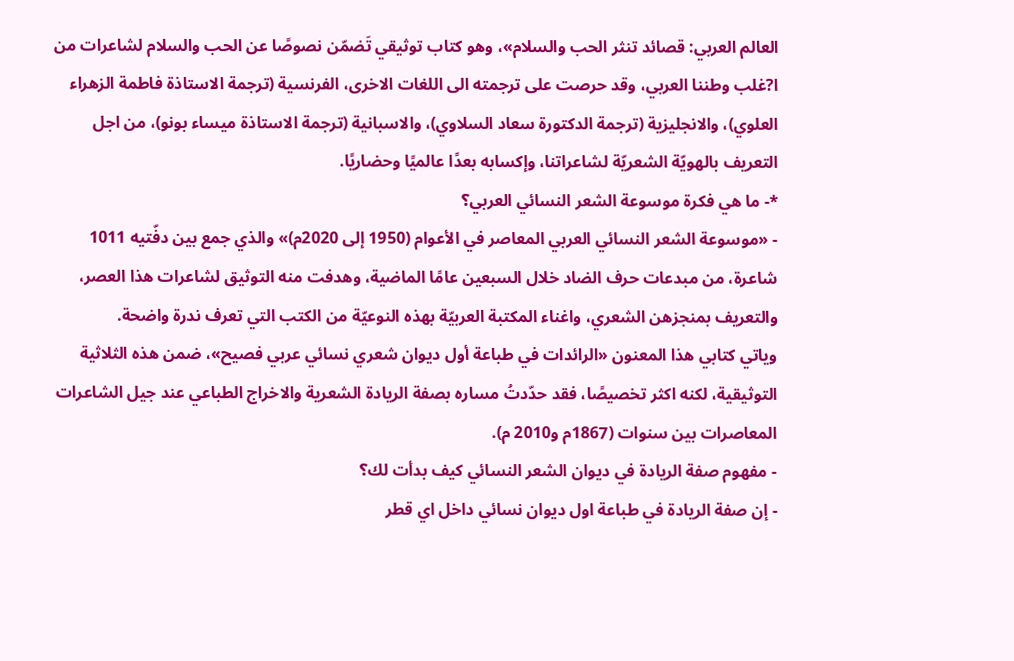العالم العربي: قصائد تنثر الحب والسلام»، وهو كتاب توثيقي تَضمّن نصوصًا عن الحب والسلام لشاعرات من ا?غلب وطننا العربي، وقد حرصت على ترجمته الى اللغات الاخرى، الفرنسية (ترجمة الاستاذة فاطمة الزهراء العلوي)، والانجليزية (ترجمة الدكتورة سعاد السلاوي)، والاسبانية (ترجمة الاستاذة ميساء بونو)، من اجل التعريف بالهويّة الشعريّة لشاعراتنا، وإكسابه بعدًا عالميًا وحضاريًا.
*- ما هي فكرة موسوعة الشعر النسائي العربي؟
- «موسوعة الشعر النسائي العربي المعاصر في الأعوام (1950 إلى 2020م)» والذي جمع بين دفّتيه 1011 شاعرة، من مبدعات حرف الضاد خلال السبعين عامًا الماضية، وهدفت منه التوثيق لشاعرات هذا العصر، والتعريف بمنجزهن الشعري، واغناء المكتبة العربيّة بهذه النوعيّة من الكتب التي تعرف ندرة واضحة.
وياتي كتابي هذا المعنون «الرائدات في طباعة أول ديوان شعري نسائي عربي فصيح»، ضمن هذه الثلاثية التوثيقية، لكنه اكثر تخصيصًا، فقد حدّدتُ مساره بصفة الريادة الشعرية والاخراج الطباعي عند جيل الشاعرات المعاصرات بين سنوات (1867م و2010 م).
- مفهوم صفة الريادة في ديوان الشعر النسائي كيف بدأت لك؟
- إن صفة الريادة في طباعة اول ديوان نسائي داخل اي قطر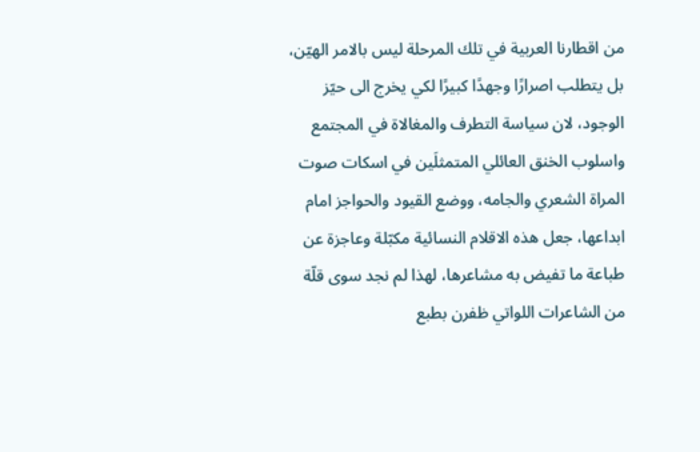من اقطارنا العربية في تلك المرحلة ليس بالامر الهيّن، بل يتطلب اصرارًا وجهدًا كبيرًا لكي يخرج الى حيّز الوجود، لان سياسة التطرف والمغالاة في المجتمع واسلوب الخنق العائلي المتمثلَين في اسكات صوت المراة الشعري والجامه، ووضع القيود والحواجز امام ابداعها، جعل هذه الاقلام النسائية مكبّلة وعاجزة عن طباعة ما تفيض به مشاعرها، لهذا لم نجد سوى قلّة من الشاعرات اللواتي ظفرن بطبع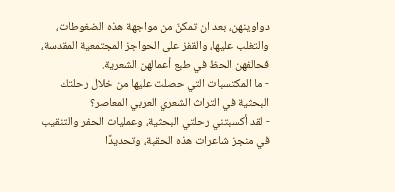دواوينهن، بعد ان تمكنّ من مواجهة هذه الضغوطات، والتغلب عليها، والقفز على الحواجز المجتمعية المقدسة، فحالفهن الحظ في طبع أعمالهن الشعرية.
- ما المكتسبات التي حصلت عليها من خلال رحلتك البحثية في التراث الشعري العربي المعاصر؟
- لقد أكسبتني رحلتي البحثية، وعمليات الحفر والتنقيب في منجز شاعرات هذه الحقبة، وتحديدًا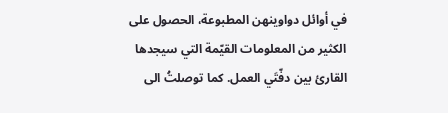في أوائل دواوينهن المطبوعة، الحصول على الكثير من المعلومات القيّمة التي سيجدها القارئ بين دفّتَي العمل. كما توصلتُ الى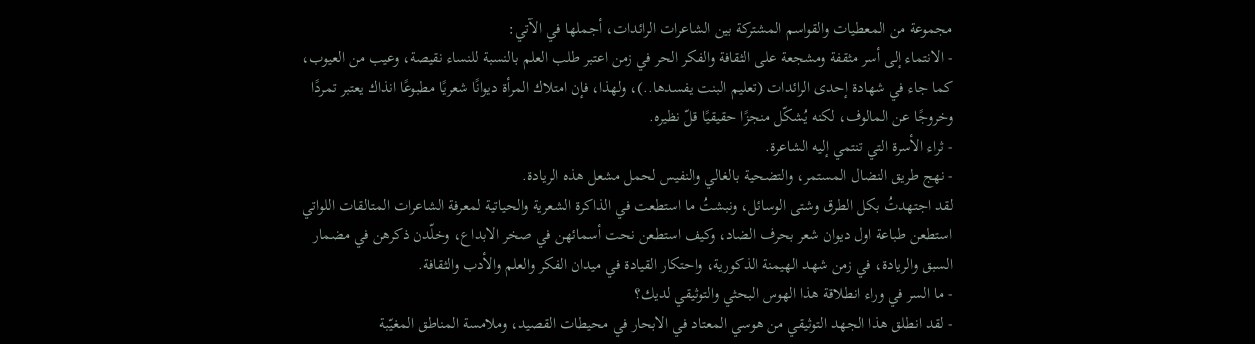مجموعة من المعطيات والقواسم المشتركة بين الشاعرات الرائدات، أجملها في الآتي:
- الانتماء إلى أسر مثقفة ومشجعة على الثقافة والفكر الحر في زمن اعتبر طلب العلم بالنسبة للنساء نقيصة، وعيب من العيوب، كما جاء في شهادة إحدى الرائدات (تعليم البنت يفسدها..)، ولهذا، فإن امتلاك المرأة ديوانًا شعريًا مطبوعًا انذاك يعتبر تمردًا وخروجًا عن المالوف، لكنه يُشكّل منجزًا حقيقيًا قلّ نظيره.
- ثراء الأسرة التي تنتمي إليه الشاعرة.
- نهج طريق النضال المستمر، والتضحية بالغالي والنفيس لحمل مشعل هذه الريادة.
لقد اجتهدتُ بكل الطرق وشتى الوسائل، ونبشتُ ما استطعت في الذاكرة الشعرية والحياتية لمعرفة الشاعرات المتالقات اللواتي استطعن طباعة اول ديوان شعر بحرف الضاد، وكيف استطعن نحت أسمائهن في صخر الابداع، وخلّدن ذكرهن في مضمار السبق والريادة، في زمن شهد الهيمنة الذكورية، واحتكار القيادة في ميدان الفكر والعلم والأدب والثقافة.
- ما السر في وراء انطلاقة هذا الهوس البحثي والتوثيقي لديك؟
- لقد انطلق هذا الجهد التوثيقي من هوسي المعتاد في الابحار في محيطات القصيد، وملامسة المناطق المغيّبة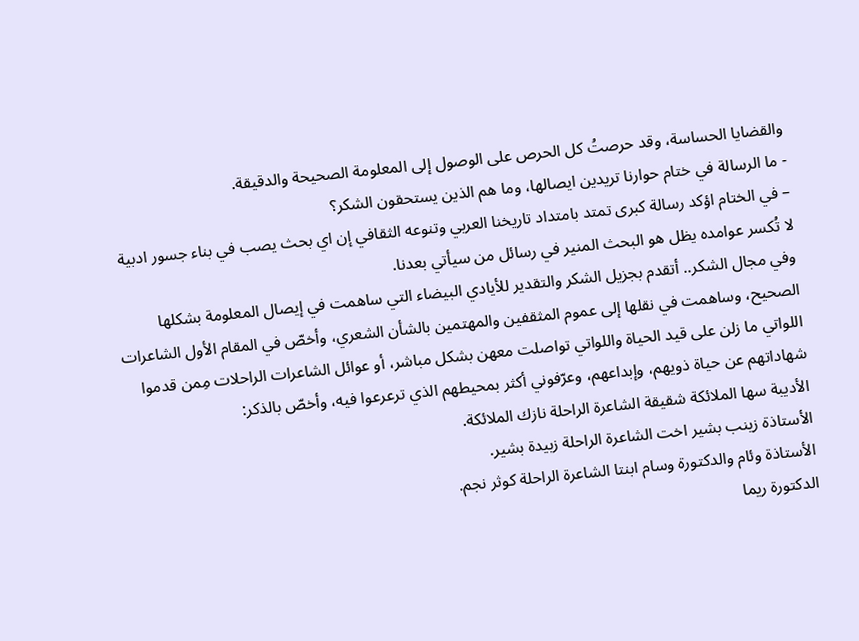والقضايا الحساسة، وقد حرصتُ كل الحرص على الوصول إلى المعلومة الصحيحة والدقيقة.
- ما الرسالة في ختام حوارنا تريدين ايصالها، وما هم الذين يستحقون الشكر؟
– في الختام اؤكد رسالة كبرى تمتد بامتداد تاريخنا العربي وتنوعه الثقافي إن اي بحث يصب في بناء جسور ادبية لا تُكسر عوامده يظل هو البحث المنير في رسائل من سيأتي بعدنا.
وفي مجال الشكر.. أتقدم بجزيل الشكر والتقدير للأيادي البيضاء التي ساهمت في إيصال المعلومة بشكلها الصحيح، وساهمت في نقلها إلى عموم المثقفين والمهتمين بالشأن الشعري، وأخصّ في المقام الأول الشاعرات اللواتي ما زلن على قيد الحياة واللواتي تواصلت معهن بشكل مباشر، أو عوائل الشاعرات الراحلات مِمن قدموا شهاداتهم عن حياة ذويهم، وإبداعهم، وعرّفوني أكثر بمحيطهم الذي ترعرعوا فيه، وأخصّ بالذكر:
الأديبة سها الملائكة شقيقة الشاعرة الراحلة نازك الملائكة.
الأستاذة زينب بشير اخت الشاعرة الراحلة زبيدة بشير.
الأستاذة وئام والدكتورة وسام ابنتا الشاعرة الراحلة كوثر نجم.
الدكتورة ريما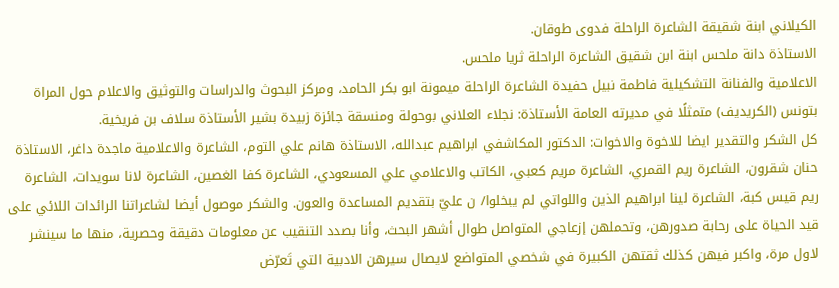الكيلاني ابنة شقيقة الشاعرة الراحلة فدوى طوقان.
الاستاذة دانة ملحس ابنة ابن شقيق الشاعرة الراحلة ثريا ملحس.
الاعلامية والفنانة التشكيلية فاطمة نبيل حفيدة الشاعرة الراحلة ميمونة ابو بكر الحامد، ومركز البحوث والدراسات والتوثيق والاعلام حول المراة بتونس (الكريديف) متمثلًا في مديرته العامة الأستاذة: نجلاء العلاني بوحولة ومنسقة جائزة زبيدة بشير الأستاذة سلاف بن فريخية.
كل الشكر والتقدير ايضا للاخوة والاخوات: الدكتور المكاشفي ابراهيم عبدالله، الاستاذة هانم علي التوم، الشاعرة والاعلامية ماجدة داغر، الاستاذة حنان شقرون، الشاعرة ريم القمري، الشاعرة مريم كعبي، الكاتب والاعلامي علي المسعودي، الشاعرة كفا الغصين، الشاعرة لانا سويدات، الشاعرة ريم قيس كبة، الشاعرة لينا ابراهيم الذين واللواتي لم يبخلوا/ ن عليّ بتقديم المساعدة والعون. والشكر موصول أيضا لشاعراتنا الرائدات اللائي على قيد الحياة على رحابة صدورهن، وتحملهن إزعاجي المتواصل طوال أشهر البحث، وأنا بصدد التنقيب عن معلومات دقيقة وحصرية، منها ما سينشر لاول مرة، واكبر فيهن كذلك ثقتهن الكبيرة في شخصي المتواضع لايصال سيرهن الادبية التي تَعرّض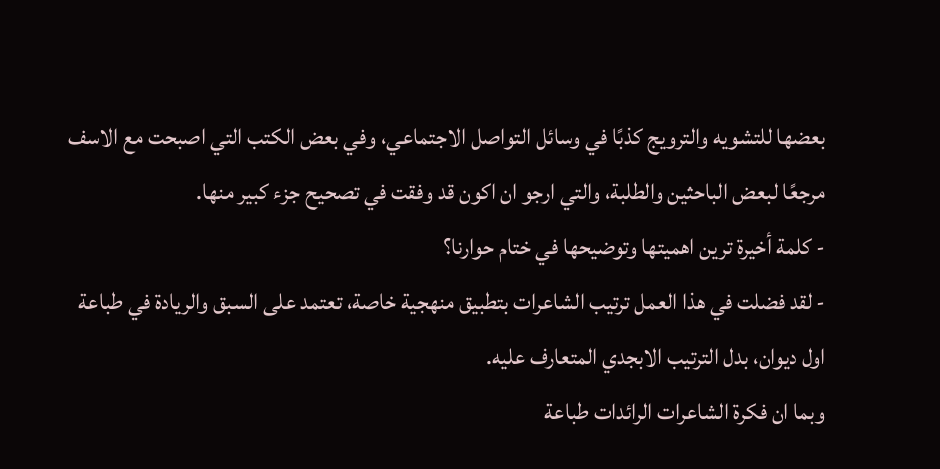بعضها للتشويه والترويج كذبًا في وسائل التواصل الاجتماعي، وفي بعض الكتب التي اصبحت مع الاسف مرجعًا لبعض الباحثين والطلبة، والتي ارجو ان اكون قد وفقت في تصحيح جزء كبير منها.
- كلمة أخيرة ترين اهميتها وتوضيحها في ختام حوارنا؟
- لقد فضلت في هذا العمل ترتيب الشاعرات بتطبيق منهجية خاصة، تعتمد على السبق والريادة في طباعة اول ديوان، بدل الترتيب الابجدي المتعارف عليه.
وبما ان فكرة الشاعرات الرائدات طباعة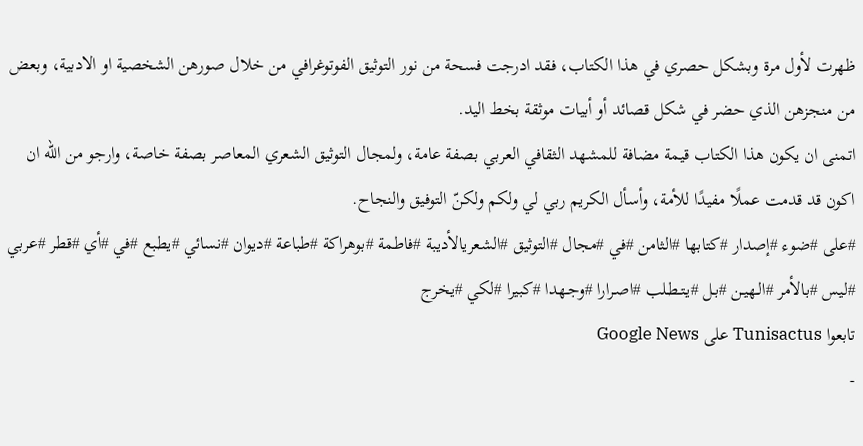ظهرت لأول مرة وبشكل حصري في هذا الكتاب، فقد ادرجت فسحة من نور التوثيق الفوتوغرافي من خلال صورهن الشخصية او الادبية، وبعض من منجزهن الذي حضر في شكل قصائد أو أبيات موثقة بخط اليد.
اتمنى ان يكون هذا الكتاب قيمة مضافة للمشهد الثقافي العربي بصفة عامة، ولمجال التوثيق الشعري المعاصر بصفة خاصة، وارجو من الله ان اكون قد قدمت عملًا مفيدًا للأمة، وأسأل الكريم ربي لي ولكم ولكنّ التوفيق والنجاح.
#على #ضوء #إصدار #كتابها #الثامن #في #مجال #التوثيق #الشعريالأديبة #فاطمة #بوهراكة #طباعة #ديوان #نسائي #يطبع #في #أي #قطر #عربي #ليس #بالأمر #الـهيـن #بـل #يـتـطـلب #اصـرارا #وجـهدا #كبيرا #لكي #يخرج
تابعوا Tunisactus على Google News
-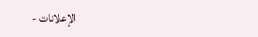الإعلانات -